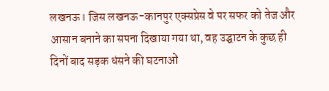लखनऊ। जिस लखनऊ-कानपुर एक्सप्रेस वे पर सफर को तेज और आसान बनाने का सपना दिखाया गया था, वह उद्घाटन के कुछ ही दिनों बाद सड़क धंसने की घटनाओं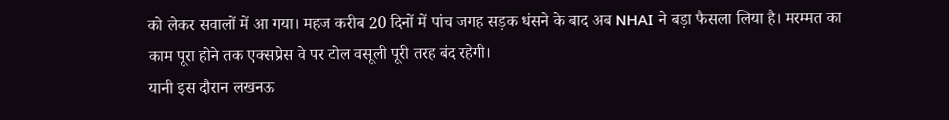को लेकर सवालों में आ गया। महज करीब 20 दिनों में पांच जगह सड़क धंसने के बाद अब NHAI ने बड़ा फैसला लिया है। मरम्मत का काम पूरा होने तक एक्सप्रेस वे पर टोल वसूली पूरी तरह बंद रहेगी।
यानी इस दौरान लखनऊ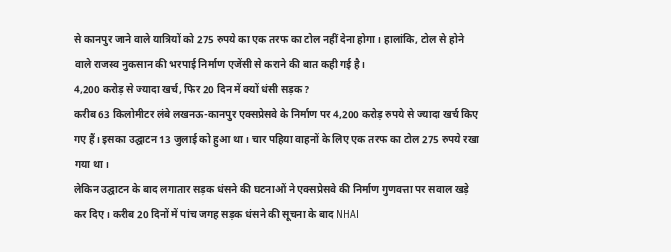से कानपुर जाने वाले यात्रियों को 275 रुपये का एक तरफ का टोल नहीं देना होगा। हालांकि, टोल से होने वाले राजस्व नुकसान की भरपाई निर्माण एजेंसी से कराने की बात कही गई है।
4,200 करोड़ से ज्यादा खर्च, फिर 20 दिन में क्यों धंसी सड़क?
करीब 63 किलोमीटर लंबे लखनऊ-कानपुर एक्सप्रेसवे के निर्माण पर 4,200 करोड़ रुपये से ज्यादा खर्च किए गए हैं। इसका उद्घाटन 13 जुलाई को हुआ था। चार पहिया वाहनों के लिए एक तरफ का टोल 275 रुपये रखा गया था।
लेकिन उद्घाटन के बाद लगातार सड़क धंसने की घटनाओं ने एक्सप्रेसवे की निर्माण गुणवत्ता पर सवाल खड़े कर दिए। करीब 20 दिनों में पांच जगह सड़क धंसने की सूचना के बाद NHAI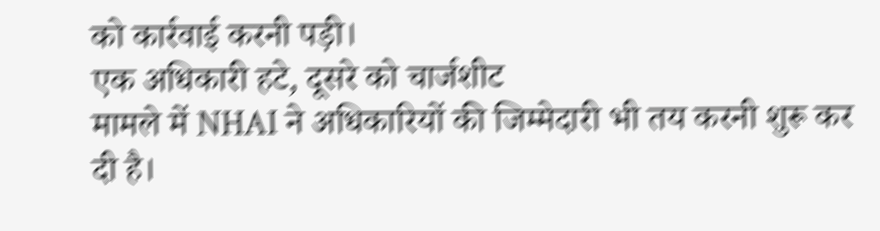को कार्रवाई करनी पड़ी।
एक अधिकारी हटे, दूसरे को चार्जशीट
मामले में NHAI ने अधिकारियों की जिम्मेदारी भी तय करनी शुरू कर दी है।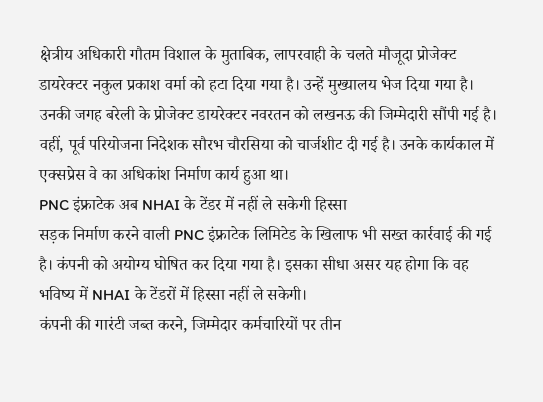क्षेत्रीय अधिकारी गौतम विशाल के मुताबिक, लापरवाही के चलते मौजूदा प्रोजेक्ट डायरेक्टर नकुल प्रकाश वर्मा को हटा दिया गया है। उन्हें मुख्यालय भेज दिया गया है।
उनकी जगह बरेली के प्रोजेक्ट डायरेक्टर नवरतन को लखनऊ की जिम्मेदारी सौंपी गई है।
वहीं, पूर्व परियोजना निदेशक सौरभ चौरसिया को चार्जशीट दी गई है। उनके कार्यकाल में एक्सप्रेस वे का अधिकांश निर्माण कार्य हुआ था।
PNC इंफ्राटेक अब NHAI के टेंडर में नहीं ले सकेगी हिस्सा
सड़क निर्माण करने वाली PNC इंफ्राटेक लिमिटेड के खिलाफ भी सख्त कार्रवाई की गई है। कंपनी को अयोग्य घोषित कर दिया गया है। इसका सीधा असर यह होगा कि वह भविष्य में NHAI के टेंडरों में हिस्सा नहीं ले सकेगी।
कंपनी की गारंटी जब्त करने, जिम्मेदार कर्मचारियों पर तीन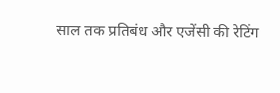साल तक प्रतिबंध और एजेंसी की रेटिंग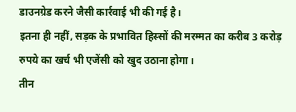डाउनग्रेड करने जैसी कार्रवाई भी की गई है।
इतना ही नहीं, सड़क के प्रभावित हिस्सों की मरम्मत का करीब 3 करोड़ रुपये का खर्च भी एजेंसी को खुद उठाना होगा।
तीन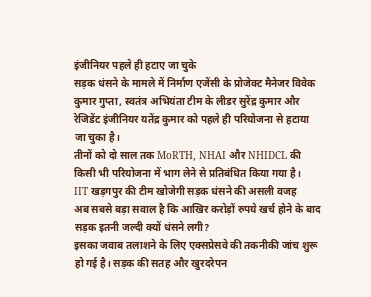इंजीनियर पहले ही हटाए जा चुके
सड़क धंसने के मामले में निर्माण एजेंसी के प्रोजेक्ट मैनेजर विवेक कुमार गुप्ता, स्वतंत्र अभियंता टीम के लीडर सुरेंद्र कुमार और रेजिडेंट इंजीनियर यतेंद्र कुमार को पहले ही परियोजना से हटाया जा चुका है।
तीनों को दो साल तक MoRTH, NHAI और NHIDCL की किसी भी परियोजना में भाग लेने से प्रतिबंधित किया गया है।
IIT खड़गपुर की टीम खोजेगी सड़क धंसने की असली वजह
अब सबसे बड़ा सवाल है कि आखिर करोड़ों रुपये खर्च होने के बाद सड़क इतनी जल्दी क्यों धंसने लगी?
इसका जवाब तलाशने के लिए एक्सप्रेसवे की तकनीकी जांच शुरू हो गई है। सड़क की सतह और खुरदरेपन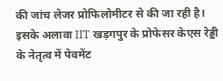की जांच लेजर प्रोफिलोमीटर से की जा रही है।
इसके अलावा IIT खड़गपुर के प्रोफेसर केएस रेड्डी के नेतृत्व में पेवमेंट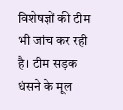विशेषज्ञों की टीम भी जांच कर रही है। टीम सड़क धंसने के मूल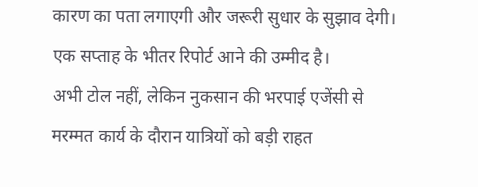कारण का पता लगाएगी और जरूरी सुधार के सुझाव देगी। एक सप्ताह के भीतर रिपोर्ट आने की उम्मीद है।
अभी टोल नहीं, लेकिन नुकसान की भरपाई एजेंसी से
मरम्मत कार्य के दौरान यात्रियों को बड़ी राहत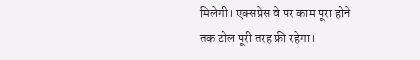मिलेगी। एक्सप्रेस वे पर काम पूरा होने तक टोल पूरी तरह फ्री रहेगा।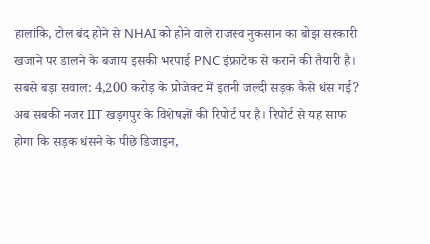हालांकि, टोल बंद होने से NHAI को होने वाले राजस्व नुकसान का बोझ सरकारी खजाने पर डालने के बजाय इसकी भरपाई PNC इंफ्राटेक से कराने की तैयारी है।
सबसे बड़ा सवाल: 4,200 करोड़ के प्रोजेक्ट में इतनी जल्दी सड़क कैसे धंस गई?
अब सबकी नजर IIT खड़गपुर के विशेषज्ञों की रिपोर्ट पर है। रिपोर्ट से यह साफ होगा कि सड़क धंसने के पीछे डिजाइन,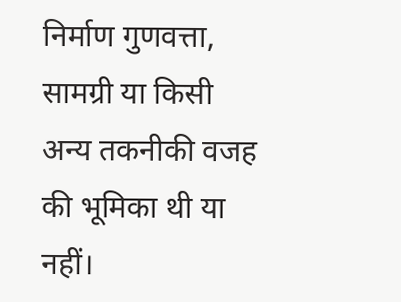निर्माण गुणवत्ता, सामग्री या किसी अन्य तकनीकी वजह की भूमिका थी या नहीं।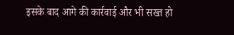इसके बाद आगे की कार्रवाई और भी सख्त हो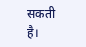सकती है।